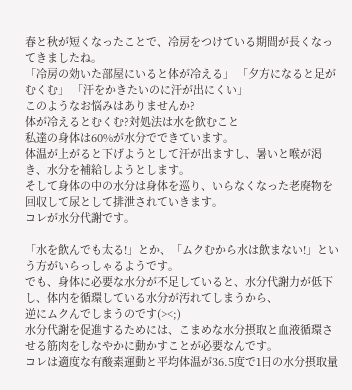春と秋が短くなったことで、冷房をつけている期間が長くなってきましたね。
「冷房の効いた部屋にいると体が冷える」 「夕方になると足がむくむ」 「汗をかきたいのに汗が出にくい」
このようなお悩みはありませんか?
体が冷えるとむくむ?対処法は水を飲むこと
私達の身体は60%が水分でできています。
体温が上がると下げようとして汗が出ますし、暑いと喉が渇き、水分を補給しようとします。
そして身体の中の水分は身体を巡り、いらなくなった老廃物を回収して尿として排泄されていきます。
コレが水分代謝です。

「水を飲んでも太る!」とか、「ムクむから水は飲まない!」という方がいらっしゃるようです。
でも、身体に必要な水分が不足していると、水分代謝力が低下し、体内を循環している水分が汚れてしまうから、
逆にムクんでしまうのです(><;)
水分代謝を促進するためには、こまめな水分摂取と血液循環させる筋肉をしなやかに動かすことが必要なんです。
コレは適度な有酸素運動と平均体温が36.5度で1日の水分摂取量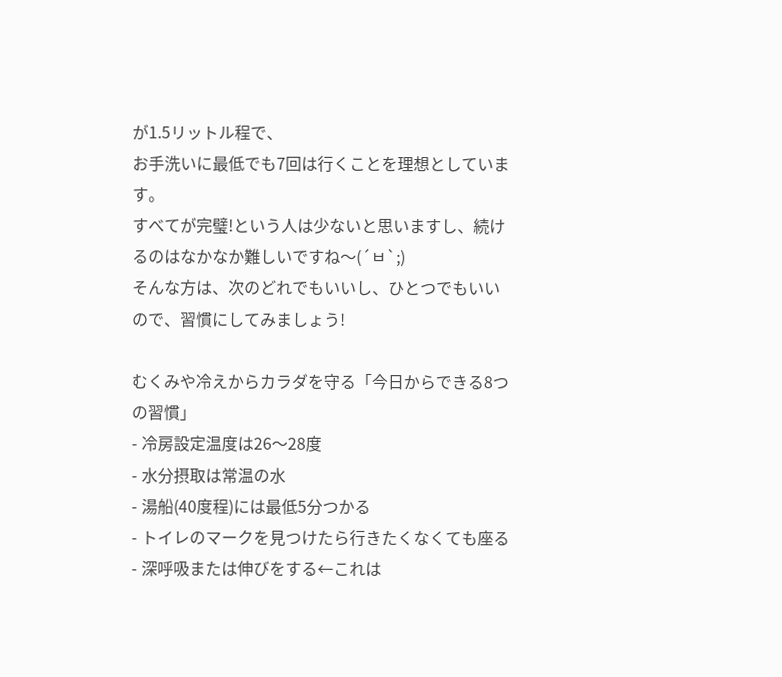が1.5リットル程で、
お手洗いに最低でも7回は行くことを理想としています。
すべてが完璧!という人は少ないと思いますし、続けるのはなかなか難しいですね〜(´ㅂ`;)
そんな方は、次のどれでもいいし、ひとつでもいいので、習慣にしてみましょう!

むくみや冷えからカラダを守る「今日からできる8つの習慣」
- 冷房設定温度は26〜28度
- 水分摂取は常温の水
- 湯船(40度程)には最低5分つかる
- トイレのマークを見つけたら行きたくなくても座る
- 深呼吸または伸びをする←これは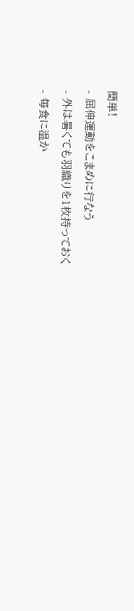簡単!
- 屈伸運動をこまめに行なう
- 外は暑くても羽織りを1枚持っておく
- 毎食に温か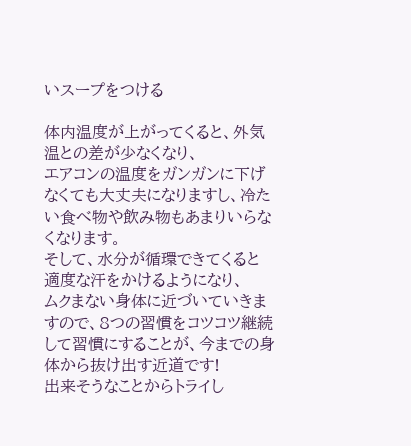いスープをつける

体内温度が上がってくると、外気温との差が少なくなり、
エアコンの温度をガンガンに下げなくても大丈夫になりますし、冷たい食べ物や飲み物もあまりいらなくなります。
そして、水分が循環できてくると適度な汗をかけるようになり、
ムクまない身体に近づいていきますので、8つの習慣をコツコツ継続して習慣にすることが、今までの身体から抜け出す近道です!
出来そうなことからトライし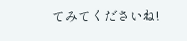てみてくださいね!